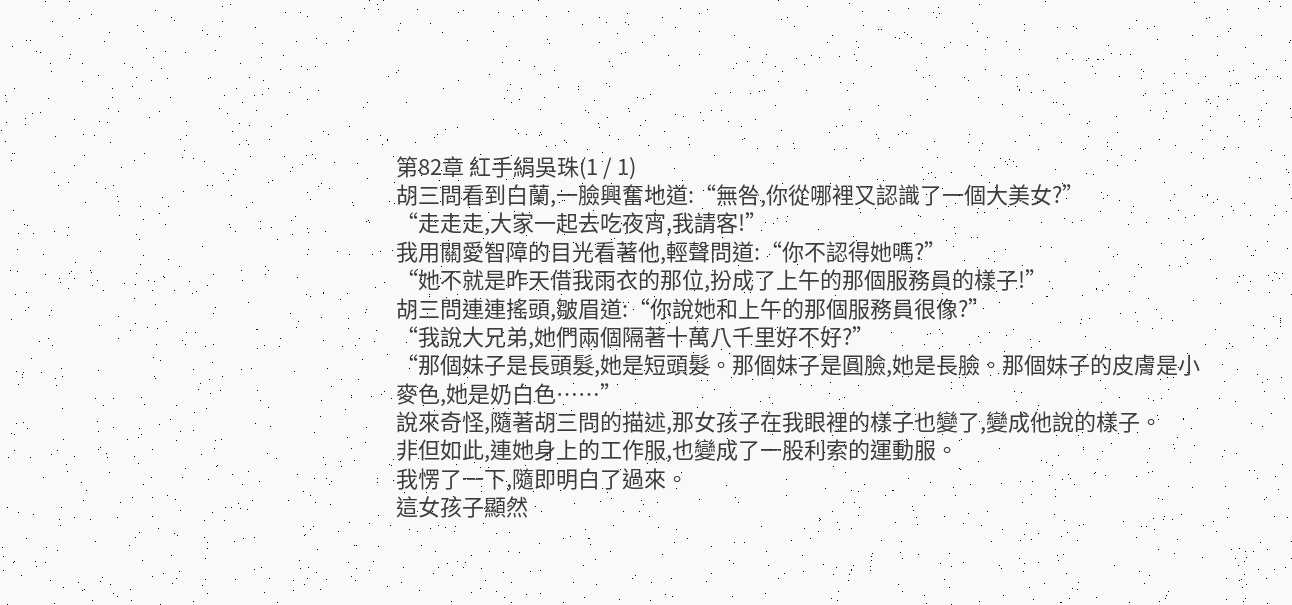第82章 紅手絹吳珠(1 / 1)
胡三問看到白蘭,一臉興奮地道:“無咎,你從哪裡又認識了一個大美女?”
“走走走,大家一起去吃夜宵,我請客!”
我用關愛智障的目光看著他,輕聲問道:“你不認得她嗎?”
“她不就是昨天借我雨衣的那位,扮成了上午的那個服務員的樣子!”
胡三問連連搖頭,皺眉道:“你說她和上午的那個服務員很像?”
“我說大兄弟,她們兩個隔著十萬八千里好不好?”
“那個妹子是長頭髮,她是短頭髮。那個妹子是圓臉,她是長臉。那個妹子的皮膚是小麥色,她是奶白色……”
說來奇怪,隨著胡三問的描述,那女孩子在我眼裡的樣子也變了,變成他說的樣子。
非但如此,連她身上的工作服,也變成了一股利索的運動服。
我愣了一下,隨即明白了過來。
這女孩子顯然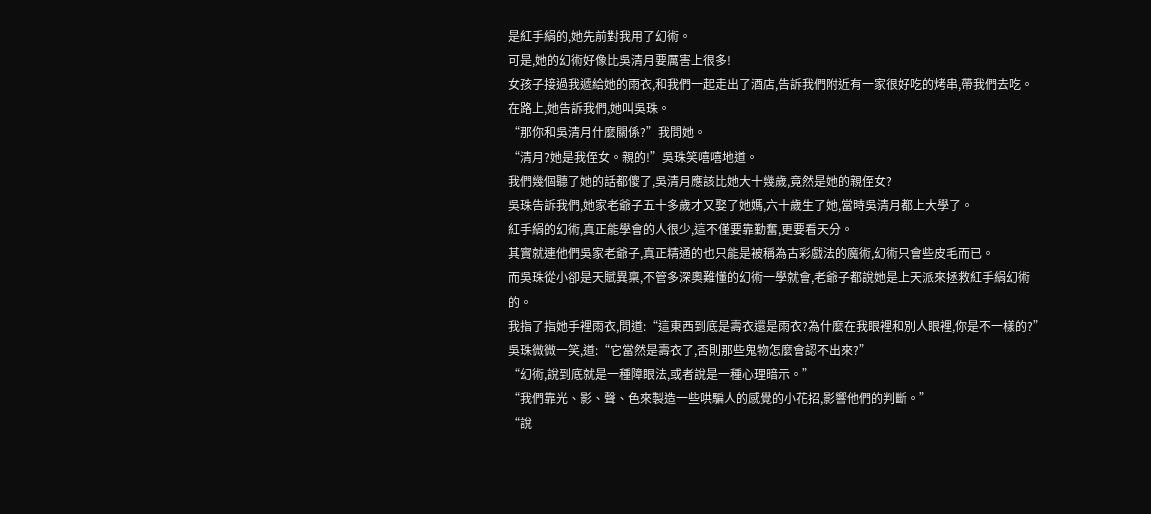是紅手絹的,她先前對我用了幻術。
可是,她的幻術好像比吳清月要厲害上很多!
女孩子接過我遞給她的雨衣,和我們一起走出了酒店,告訴我們附近有一家很好吃的烤串,帶我們去吃。
在路上,她告訴我們,她叫吳珠。
“那你和吳清月什麼關係?”我問她。
“清月?她是我侄女。親的!”吳珠笑嘻嘻地道。
我們幾個聽了她的話都傻了,吳清月應該比她大十幾歲,竟然是她的親侄女?
吳珠告訴我們,她家老爺子五十多歲才又娶了她媽,六十歲生了她,當時吳清月都上大學了。
紅手絹的幻術,真正能學會的人很少,這不僅要靠勤奮,更要看天分。
其實就連他們吳家老爺子,真正精通的也只能是被稱為古彩戲法的魔術,幻術只會些皮毛而已。
而吳珠從小卻是天賦異稟,不管多深奧難懂的幻術一學就會,老爺子都說她是上天派來拯救紅手絹幻術的。
我指了指她手裡雨衣,問道:“這東西到底是壽衣還是雨衣?為什麼在我眼裡和別人眼裡,你是不一樣的?”
吳珠微微一笑,道:“它當然是壽衣了,否則那些鬼物怎麼會認不出來?”
“幻術,說到底就是一種障眼法,或者說是一種心理暗示。”
“我們靠光、影、聲、色來製造一些哄騙人的感覺的小花招,影響他們的判斷。”
“說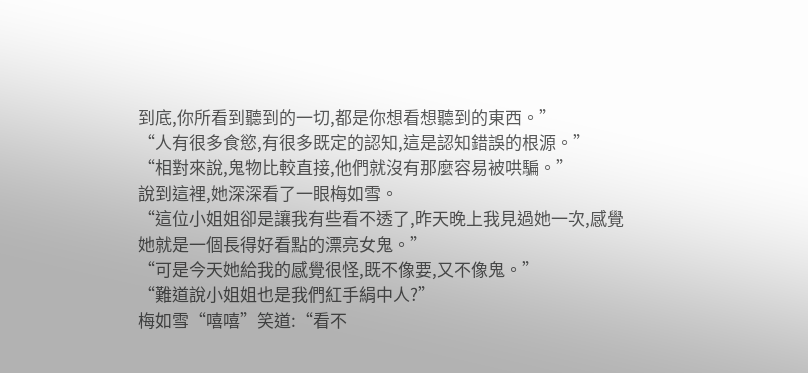到底,你所看到聽到的一切,都是你想看想聽到的東西。”
“人有很多食慾,有很多既定的認知,這是認知錯誤的根源。”
“相對來說,鬼物比較直接,他們就沒有那麼容易被哄騙。”
說到這裡,她深深看了一眼梅如雪。
“這位小姐姐卻是讓我有些看不透了,昨天晚上我見過她一次,感覺她就是一個長得好看點的漂亮女鬼。”
“可是今天她給我的感覺很怪,既不像要,又不像鬼。”
“難道說小姐姐也是我們紅手絹中人?”
梅如雪“嘻嘻”笑道:“看不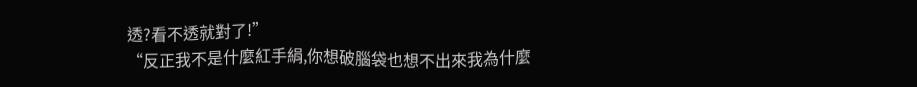透?看不透就對了!”
“反正我不是什麼紅手絹,你想破腦袋也想不出來我為什麼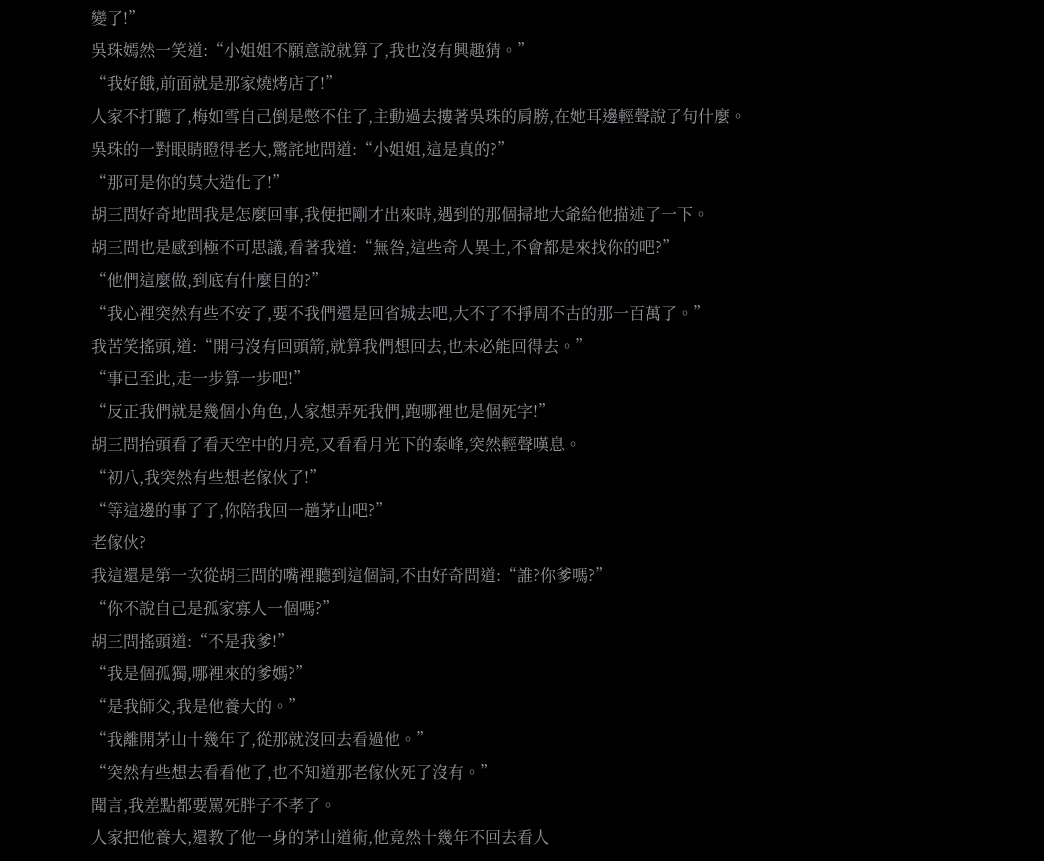變了!”
吳珠嫣然一笑道:“小姐姐不願意說就算了,我也沒有興趣猜。”
“我好餓,前面就是那家燒烤店了!”
人家不打聽了,梅如雪自己倒是憋不住了,主動過去摟著吳珠的肩膀,在她耳邊輕聲說了句什麼。
吳珠的一對眼睛瞪得老大,驚詫地問道:“小姐姐,這是真的?”
“那可是你的莫大造化了!”
胡三問好奇地問我是怎麼回事,我便把剛才出來時,遇到的那個掃地大爺給他描述了一下。
胡三問也是感到極不可思議,看著我道:“無咎,這些奇人異士,不會都是來找你的吧?”
“他們這麼做,到底有什麼目的?”
“我心裡突然有些不安了,要不我們還是回省城去吧,大不了不掙周不古的那一百萬了。”
我苦笑搖頭,道:“開弓沒有回頭箭,就算我們想回去,也未必能回得去。”
“事已至此,走一步算一步吧!”
“反正我們就是幾個小角色,人家想弄死我們,跑哪裡也是個死字!”
胡三問抬頭看了看天空中的月亮,又看看月光下的泰峰,突然輕聲嘆息。
“初八,我突然有些想老傢伙了!”
“等這邊的事了了,你陪我回一趟茅山吧?”
老傢伙?
我這還是第一次從胡三問的嘴裡聽到這個詞,不由好奇問道:“誰?你爹嗎?”
“你不說自己是孤家寡人一個嗎?”
胡三問搖頭道:“不是我爹!”
“我是個孤獨,哪裡來的爹媽?”
“是我師父,我是他養大的。”
“我離開茅山十幾年了,從那就沒回去看過他。”
“突然有些想去看看他了,也不知道那老傢伙死了沒有。”
聞言,我差點都要罵死胖子不孝了。
人家把他養大,還教了他一身的茅山道術,他竟然十幾年不回去看人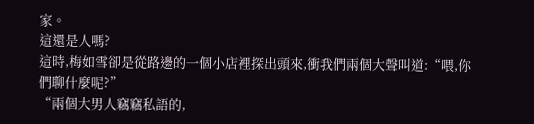家。
這還是人嗎?
這時,梅如雪卻是從路邊的一個小店裡探出頭來,衝我們兩個大聲叫道:“喂,你們聊什麼呢?”
“兩個大男人竊竊私語的,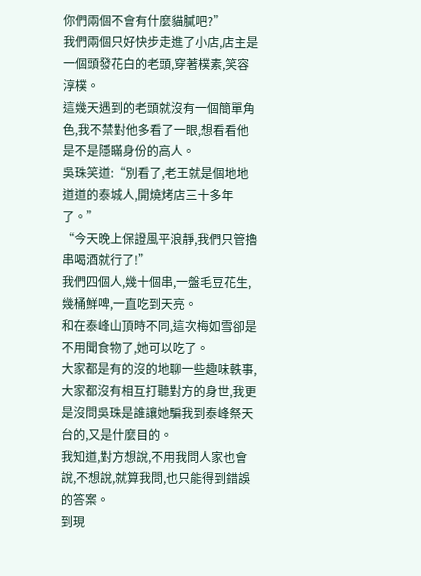你們兩個不會有什麼貓膩吧?”
我們兩個只好快步走進了小店,店主是一個頭發花白的老頭,穿著樸素,笑容淳樸。
這幾天遇到的老頭就沒有一個簡單角色,我不禁對他多看了一眼,想看看他是不是隱瞞身份的高人。
吳珠笑道:“別看了,老王就是個地地道道的泰城人,開燒烤店三十多年了。”
“今天晚上保證風平浪靜,我們只管擼串喝酒就行了!”
我們四個人,幾十個串,一盤毛豆花生,幾桶鮮啤,一直吃到天亮。
和在泰峰山頂時不同,這次梅如雪卻是不用聞食物了,她可以吃了。
大家都是有的沒的地聊一些趣味軼事,大家都沒有相互打聽對方的身世,我更是沒問吳珠是誰讓她騙我到泰峰祭天台的,又是什麼目的。
我知道,對方想說,不用我問人家也會說,不想說,就算我問,也只能得到錯誤的答案。
到現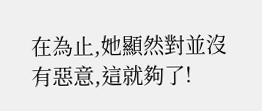在為止,她顯然對並沒有惡意,這就夠了!